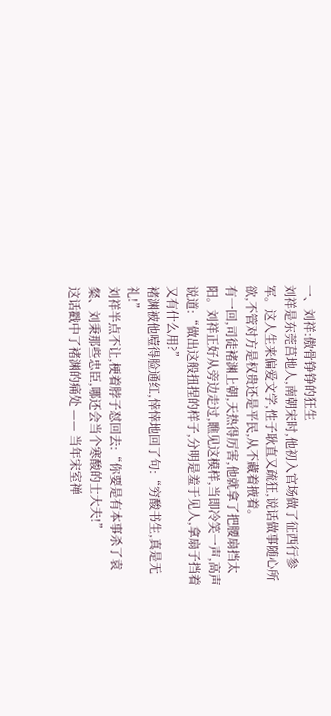一、刘祥:傲骨铮铮的狂生
刘祥是东莞莒地人,南朝宋时,他初入官场做了征西行参军。这人生来偏爱文学,性子耿直又疏狂,说话做事随心所欲,不管对方是权贵还是平民,从不藏着掖着。
有一回,司徒褚渊上朝,天热得厉害,他就拿了把腰扇挡太阳。刘祥正好从旁边走过,瞧见这模样,当即冷笑一声,高声说道:“做出这般扭捏的样子,分明是羞于见人,拿扇子挡着又有什么用?”
褚渊被他噎得脸通红,悻悻地回了句:“穷酸书生,真是无礼!”
刘祥半点不让,梗着脖子怼回去:“你要是有本事杀了袁粲、刘秉那些忠臣,哪还会当个寒酸的士大夫!”
这话戳中了褚渊的痛处 —— 当年宋室禅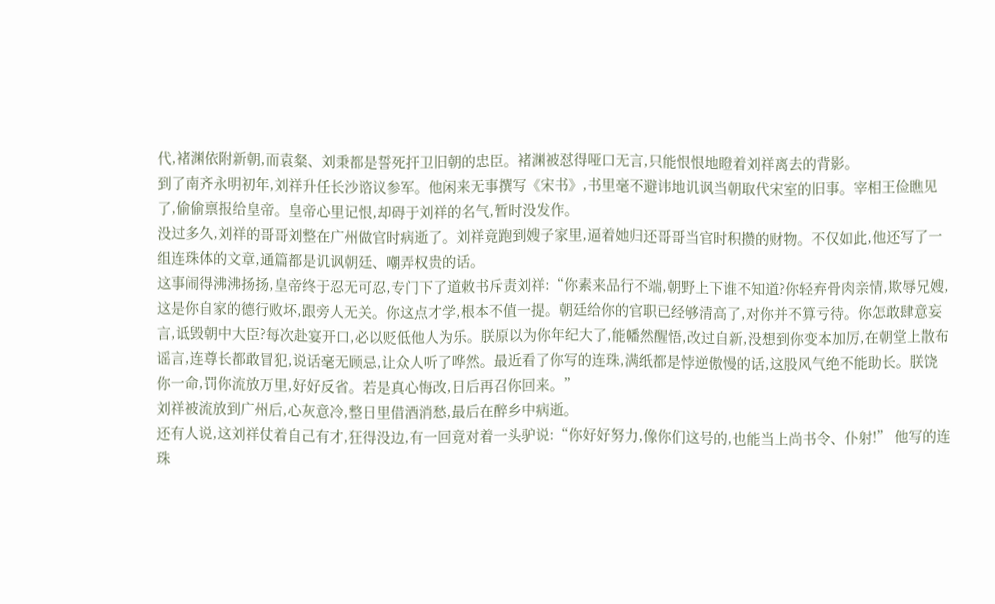代,褚渊依附新朝,而袁粲、刘秉都是誓死扞卫旧朝的忠臣。褚渊被怼得哑口无言,只能恨恨地瞪着刘祥离去的背影。
到了南齐永明初年,刘祥升任长沙谘议参军。他闲来无事撰写《宋书》,书里毫不避讳地讥讽当朝取代宋室的旧事。宰相王俭瞧见了,偷偷禀报给皇帝。皇帝心里记恨,却碍于刘祥的名气,暂时没发作。
没过多久,刘祥的哥哥刘整在广州做官时病逝了。刘祥竟跑到嫂子家里,逼着她归还哥哥当官时积攒的财物。不仅如此,他还写了一组连珠体的文章,通篇都是讥讽朝廷、嘲弄权贵的话。
这事闹得沸沸扬扬,皇帝终于忍无可忍,专门下了道敕书斥责刘祥:“你素来品行不端,朝野上下谁不知道?你轻弃骨肉亲情,欺辱兄嫂,这是你自家的德行败坏,跟旁人无关。你这点才学,根本不值一提。朝廷给你的官职已经够清高了,对你并不算亏待。你怎敢肆意妄言,诋毁朝中大臣?每次赴宴开口,必以贬低他人为乐。朕原以为你年纪大了,能幡然醒悟,改过自新,没想到你变本加厉,在朝堂上散布谣言,连尊长都敢冒犯,说话毫无顾忌,让众人听了哗然。最近看了你写的连珠,满纸都是悖逆傲慢的话,这股风气绝不能助长。朕饶你一命,罚你流放万里,好好反省。若是真心悔改,日后再召你回来。”
刘祥被流放到广州后,心灰意冷,整日里借酒消愁,最后在醉乡中病逝。
还有人说,这刘祥仗着自己有才,狂得没边,有一回竟对着一头驴说:“你好好努力,像你们这号的,也能当上尚书令、仆射!” 他写的连珠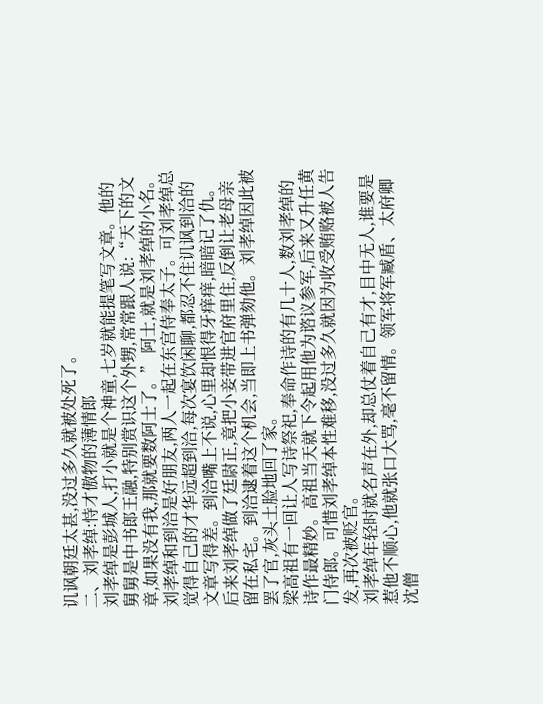讥讽朝廷太甚,没过多久就被处死了。
二、刘孝绰:恃才傲物的薄情郎
刘孝绰是彭城人,打小就是个神童,七岁就能提笔写文章。他的舅舅是中书郎王融,特别赏识这个外甥,常常跟人说:“天下的文章,如果没有我,那就要数阿士了。” 阿士,就是刘孝绰的小名。
刘孝绰和到洽是好朋友,两人一起在东宫侍奉太子。可刘孝绰总觉得自己的才华远超到洽,每次宴饮闲聊,都忍不住讥讽到洽的文章写得差。到洽嘴上不说,心里却恨得牙痒痒,暗暗记了仇。
后来刘孝绰做了廷尉正,竟把小妾带进官府里住,反倒让老母亲留在私宅。到洽逮着这个机会,当即上书弹劾他。刘孝绰因此被罢了官,灰头土脸地回了家。
梁高祖有一回让人写诗祭祀,奉命作诗的有几十人,数刘孝绰的诗作最精妙。高祖当天就下令起用他为谘议参军,后来又升任黄门侍郎。可惜刘孝绰本性难移,没过多久就因为收受贿赂被人告发,再次被贬官。
刘孝绰年轻时就名声在外,却总仗着自己有才,目中无人,谁要是惹他不顺心,他就张口大骂,毫不留情。领军将军臧盾、太府卿沈僧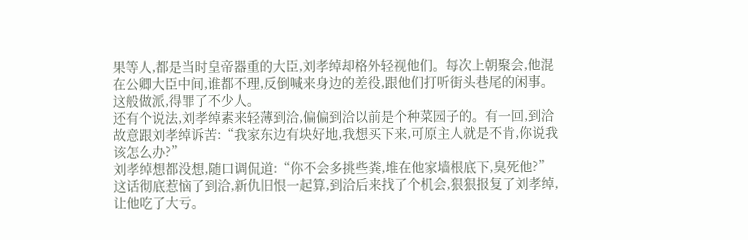果等人,都是当时皇帝器重的大臣,刘孝绰却格外轻视他们。每次上朝聚会,他混在公卿大臣中间,谁都不理,反倒喊来身边的差役,跟他们打听街头巷尾的闲事。这般做派,得罪了不少人。
还有个说法,刘孝绰素来轻薄到洽,偏偏到洽以前是个种菜园子的。有一回,到洽故意跟刘孝绰诉苦:“我家东边有块好地,我想买下来,可原主人就是不肯,你说我该怎么办?”
刘孝绰想都没想,随口调侃道:“你不会多挑些粪,堆在他家墙根底下,臭死他?”
这话彻底惹恼了到洽,新仇旧恨一起算,到洽后来找了个机会,狠狠报复了刘孝绰,让他吃了大亏。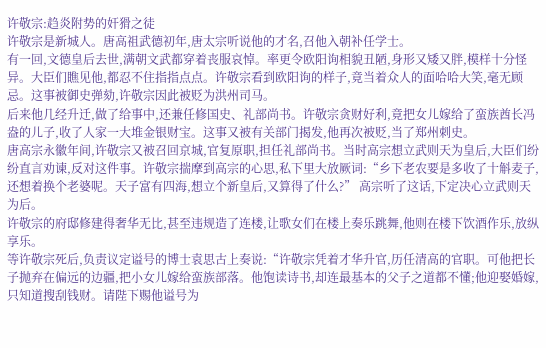许敬宗:趋炎附势的奸猾之徒
许敬宗是新城人。唐高祖武德初年,唐太宗听说他的才名,召他入朝补任学士。
有一回,文德皇后去世,满朝文武都穿着丧服哀悼。率更令欧阳询相貌丑陋,身形又矮又胖,模样十分怪异。大臣们瞧见他,都忍不住指指点点。许敬宗看到欧阳询的样子,竟当着众人的面哈哈大笑,毫无顾忌。这事被御史弹劾,许敬宗因此被贬为洪州司马。
后来他几经升迁,做了给事中,还兼任修国史、礼部尚书。许敬宗贪财好利,竟把女儿嫁给了蛮族酋长冯盎的儿子,收了人家一大堆金银财宝。这事又被有关部门揭发,他再次被贬,当了郑州刺史。
唐高宗永徽年间,许敬宗又被召回京城,官复原职,担任礼部尚书。当时高宗想立武则天为皇后,大臣们纷纷直言劝谏,反对这件事。许敬宗揣摩到高宗的心思,私下里大放厥词:“乡下老农要是多收了十斛麦子,还想着换个老婆呢。天子富有四海,想立个新皇后,又算得了什么?” 高宗听了这话,下定决心立武则天为后。
许敬宗的府邸修建得奢华无比,甚至违规造了连楼,让歌女们在楼上奏乐跳舞,他则在楼下饮酒作乐,放纵享乐。
等许敬宗死后,负责议定谥号的博士袁思古上奏说:“许敬宗凭着才华升官,历任清高的官职。可他把长子抛弃在偏远的边疆,把小女儿嫁给蛮族部落。他饱读诗书,却连最基本的父子之道都不懂;他迎娶婚嫁,只知道搜刮钱财。请陛下赐他谥号为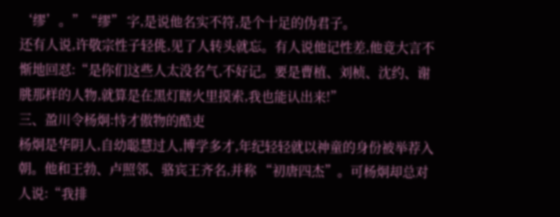‘缪’。”“缪” 字,是说他名实不符,是个十足的伪君子。
还有人说,许敬宗性子轻佻,见了人转头就忘。有人说他记性差,他竟大言不惭地回怼:“是你们这些人太没名气,不好记。要是曹植、刘桢、沈约、谢朓那样的人物,就算是在黑灯瞎火里摸索,我也能认出来!”
三、盈川令杨炯:恃才傲物的酷吏
杨炯是华阴人,自幼聪慧过人,博学多才,年纪轻轻就以神童的身份被举荐入朝。他和王勃、卢照邻、骆宾王齐名,并称 “初唐四杰”。可杨炯却总对人说:“我排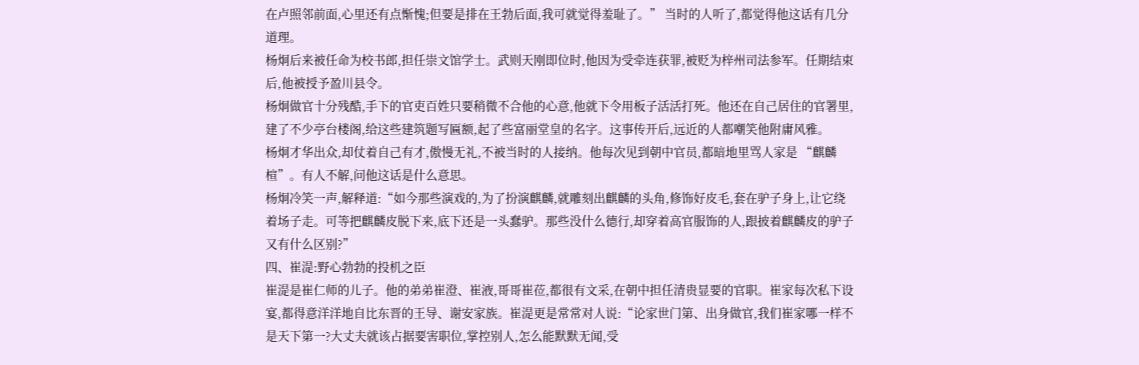在卢照邻前面,心里还有点惭愧;但要是排在王勃后面,我可就觉得羞耻了。” 当时的人听了,都觉得他这话有几分道理。
杨炯后来被任命为校书郎,担任崇文馆学士。武则天刚即位时,他因为受牵连获罪,被贬为梓州司法参军。任期结束后,他被授予盈川县令。
杨炯做官十分残酷,手下的官吏百姓只要稍微不合他的心意,他就下令用板子活活打死。他还在自己居住的官署里,建了不少亭台楼阁,给这些建筑题写匾额,起了些富丽堂皇的名字。这事传开后,远近的人都嘲笑他附庸风雅。
杨炯才华出众,却仗着自己有才,傲慢无礼,不被当时的人接纳。他每次见到朝中官员,都暗地里骂人家是 “麒麟楦”。有人不解,问他这话是什么意思。
杨炯冷笑一声,解释道:“如今那些演戏的,为了扮演麒麟,就雕刻出麒麟的头角,修饰好皮毛,套在驴子身上,让它绕着场子走。可等把麒麟皮脱下来,底下还是一头蠢驴。那些没什么德行,却穿着高官服饰的人,跟披着麒麟皮的驴子又有什么区别?”
四、崔湜:野心勃勃的投机之臣
崔湜是崔仁师的儿子。他的弟弟崔澄、崔液,哥哥崔莅,都很有文采,在朝中担任清贵显要的官职。崔家每次私下设宴,都得意洋洋地自比东晋的王导、谢安家族。崔湜更是常常对人说:“论家世门第、出身做官,我们崔家哪一样不是天下第一?大丈夫就该占据要害职位,掌控别人,怎么能默默无闻,受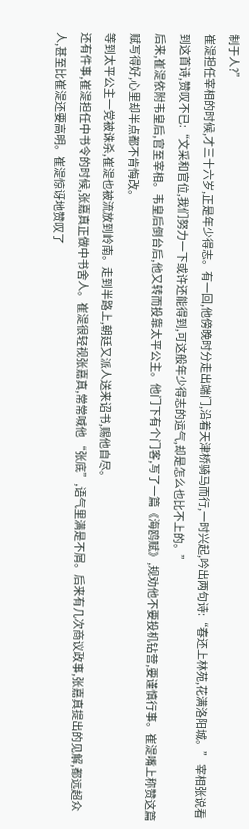制于人?”
崔湜担任宰相的时候,才三十六岁,正是年少得志。有一回,他傍晚时分走出端门,沿着天津桥骑马而行,一时兴起,吟出两句诗:“春还上林苑,花满洛阳城。” 宰相张说看到这首诗,赞叹不已:“文采和官位,我们努力一下或许还能得到,可这般年少得志的运气,却是怎么也比不上的。”
后来,崔湜依附韦皇后,官至宰相。韦皇后倒台后,他又转而投靠太平公主。他门下有个门客,写了一篇《海鸥赋》,规劝他不要投机钻营,要谨慎行事。崔湜嘴上称赞这篇赋写得好,心里却半点都不肯悔改。
等到太平公主一党被诛杀,崔湜也被流放到岭南。走到半路上,朝廷又派人送来诏书,赐他自尽。
还有件事,崔湜担任中书令的时候,张嘉真正做中书舍人。崔湜很轻视张嘉真,常常喊他 “张底”,语气里满是不屑。后来有几次商议政事,张嘉真提出的见解,都远超众人,甚至比崔湜还要高明。崔湜惊讶地赞叹了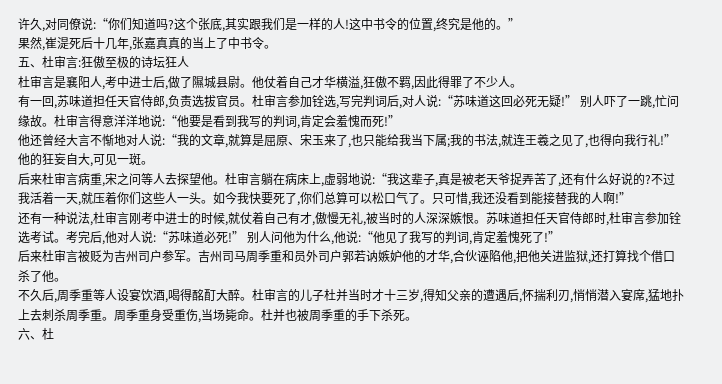许久,对同僚说:“你们知道吗?这个张底,其实跟我们是一样的人!这中书令的位置,终究是他的。”
果然,崔湜死后十几年,张嘉真真的当上了中书令。
五、杜审言:狂傲至极的诗坛狂人
杜审言是襄阳人,考中进士后,做了隰城县尉。他仗着自己才华横溢,狂傲不羁,因此得罪了不少人。
有一回,苏味道担任天官侍郎,负责选拔官员。杜审言参加铨选,写完判词后,对人说:“苏味道这回必死无疑!” 别人吓了一跳,忙问缘故。杜审言得意洋洋地说:“他要是看到我写的判词,肯定会羞愧而死!”
他还曾经大言不惭地对人说:“我的文章,就算是屈原、宋玉来了,也只能给我当下属;我的书法,就连王羲之见了,也得向我行礼!” 他的狂妄自大,可见一斑。
后来杜审言病重,宋之问等人去探望他。杜审言躺在病床上,虚弱地说:“我这辈子,真是被老天爷捉弄苦了,还有什么好说的?不过我活着一天,就压着你们这些人一头。如今我快要死了,你们总算可以松口气了。只可惜,我还没看到能接替我的人啊!”
还有一种说法,杜审言刚考中进士的时候,就仗着自己有才,傲慢无礼,被当时的人深深嫉恨。苏味道担任天官侍郎时,杜审言参加铨选考试。考完后,他对人说:“苏味道必死!” 别人问他为什么,他说:“他见了我写的判词,肯定羞愧死了!”
后来杜审言被贬为吉州司户参军。吉州司马周季重和员外司户郭若讷嫉妒他的才华,合伙诬陷他,把他关进监狱,还打算找个借口杀了他。
不久后,周季重等人设宴饮酒,喝得酩酊大醉。杜审言的儿子杜并当时才十三岁,得知父亲的遭遇后,怀揣利刃,悄悄潜入宴席,猛地扑上去刺杀周季重。周季重身受重伤,当场毙命。杜并也被周季重的手下杀死。
六、杜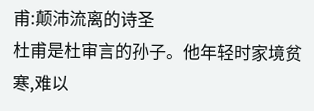甫:颠沛流离的诗圣
杜甫是杜审言的孙子。他年轻时家境贫寒,难以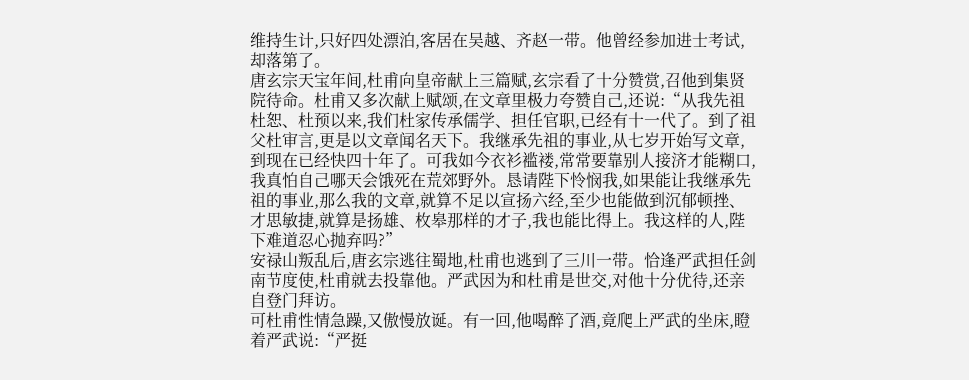维持生计,只好四处漂泊,客居在吴越、齐赵一带。他曾经参加进士考试,却落第了。
唐玄宗天宝年间,杜甫向皇帝献上三篇赋,玄宗看了十分赞赏,召他到集贤院待命。杜甫又多次献上赋颂,在文章里极力夸赞自己,还说:“从我先祖杜恕、杜预以来,我们杜家传承儒学、担任官职,已经有十一代了。到了祖父杜审言,更是以文章闻名天下。我继承先祖的事业,从七岁开始写文章,到现在已经快四十年了。可我如今衣衫褴褛,常常要靠别人接济才能糊口,我真怕自己哪天会饿死在荒郊野外。恳请陛下怜悯我,如果能让我继承先祖的事业,那么我的文章,就算不足以宣扬六经,至少也能做到沉郁顿挫、才思敏捷,就算是扬雄、枚皋那样的才子,我也能比得上。我这样的人,陛下难道忍心抛弃吗?”
安禄山叛乱后,唐玄宗逃往蜀地,杜甫也逃到了三川一带。恰逢严武担任剑南节度使,杜甫就去投靠他。严武因为和杜甫是世交,对他十分优待,还亲自登门拜访。
可杜甫性情急躁,又傲慢放诞。有一回,他喝醉了酒,竟爬上严武的坐床,瞪着严武说:“严挺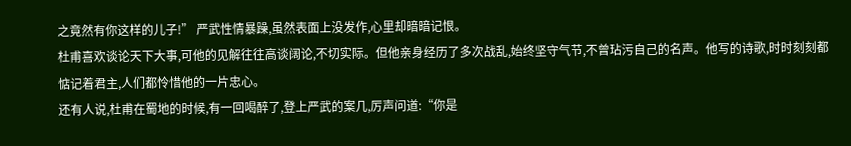之竟然有你这样的儿子!” 严武性情暴躁,虽然表面上没发作,心里却暗暗记恨。
杜甫喜欢谈论天下大事,可他的见解往往高谈阔论,不切实际。但他亲身经历了多次战乱,始终坚守气节,不曾玷污自己的名声。他写的诗歌,时时刻刻都惦记着君主,人们都怜惜他的一片忠心。
还有人说,杜甫在蜀地的时候,有一回喝醉了,登上严武的案几,厉声问道:“你是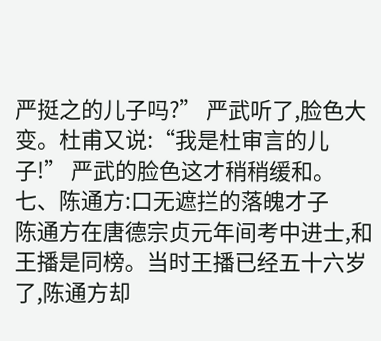严挺之的儿子吗?” 严武听了,脸色大变。杜甫又说:“我是杜审言的儿子!” 严武的脸色这才稍稍缓和。
七、陈通方:口无遮拦的落魄才子
陈通方在唐德宗贞元年间考中进士,和王播是同榜。当时王播已经五十六岁了,陈通方却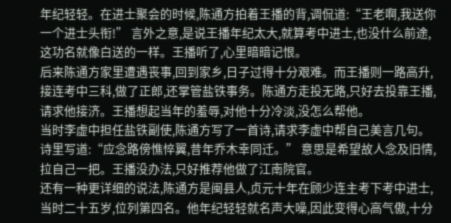年纪轻轻。在进士聚会的时候,陈通方拍着王播的背,调侃道:“王老啊,我送你一个进士头衔!” 言外之意,是说王播年纪太大,就算考中进士,也没什么前途,这功名就像白送的一样。王播听了,心里暗暗记恨。
后来陈通方家里遭遇丧事,回到家乡,日子过得十分艰难。而王播则一路高升,接连考中三科,做了正郎,还掌管盐铁事务。陈通方走投无路,只好去投靠王播,请求他接济。王播想起当年的羞辱,对他十分冷淡,没怎么帮他。
当时李虚中担任盐铁副使,陈通方写了一首诗,请求李虚中帮自己美言几句。诗里写道:“应念路傍憔悴翼,昔年乔木幸同迁。” 意思是希望故人念及旧情,拉自己一把。王播没办法,只好推荐他做了江南院官。
还有一种更详细的说法,陈通方是闽县人,贞元十年在顾少连主考下考中进士,当时二十五岁,位列第四名。他年纪轻轻就名声大噪,因此变得心高气傲,十分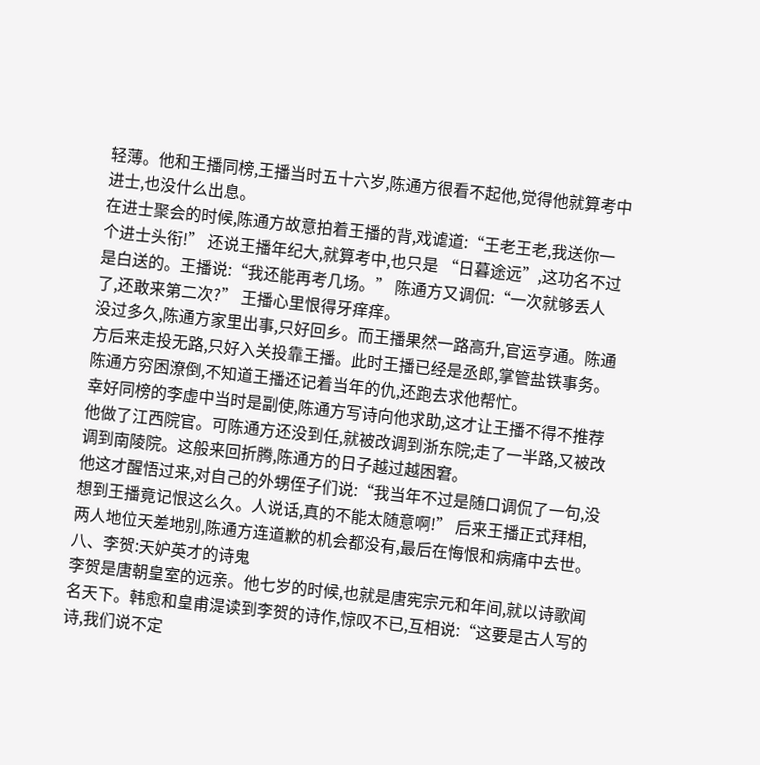轻薄。他和王播同榜,王播当时五十六岁,陈通方很看不起他,觉得他就算考中进士,也没什么出息。
在进士聚会的时候,陈通方故意拍着王播的背,戏谑道:“王老王老,我送你一个进士头衔!” 还说王播年纪大,就算考中,也只是 “日暮途远”,这功名不过是白送的。王播说:“我还能再考几场。” 陈通方又调侃:“一次就够丢人了,还敢来第二次?” 王播心里恨得牙痒痒。
没过多久,陈通方家里出事,只好回乡。而王播果然一路高升,官运亨通。陈通方后来走投无路,只好入关投靠王播。此时王播已经是丞郎,掌管盐铁事务。陈通方穷困潦倒,不知道王播还记着当年的仇,还跑去求他帮忙。
幸好同榜的李虚中当时是副使,陈通方写诗向他求助,这才让王播不得不推荐他做了江西院官。可陈通方还没到任,就被改调到浙东院;走了一半路,又被改调到南陵院。这般来回折腾,陈通方的日子越过越困窘。
他这才醒悟过来,对自己的外甥侄子们说:“我当年不过是随口调侃了一句,没想到王播竟记恨这么久。人说话,真的不能太随意啊!” 后来王播正式拜相,两人地位天差地别,陈通方连道歉的机会都没有,最后在悔恨和病痛中去世。
八、李贺:天妒英才的诗鬼
李贺是唐朝皇室的远亲。他七岁的时候,也就是唐宪宗元和年间,就以诗歌闻名天下。韩愈和皇甫湜读到李贺的诗作,惊叹不已,互相说:“这要是古人写的诗,我们说不定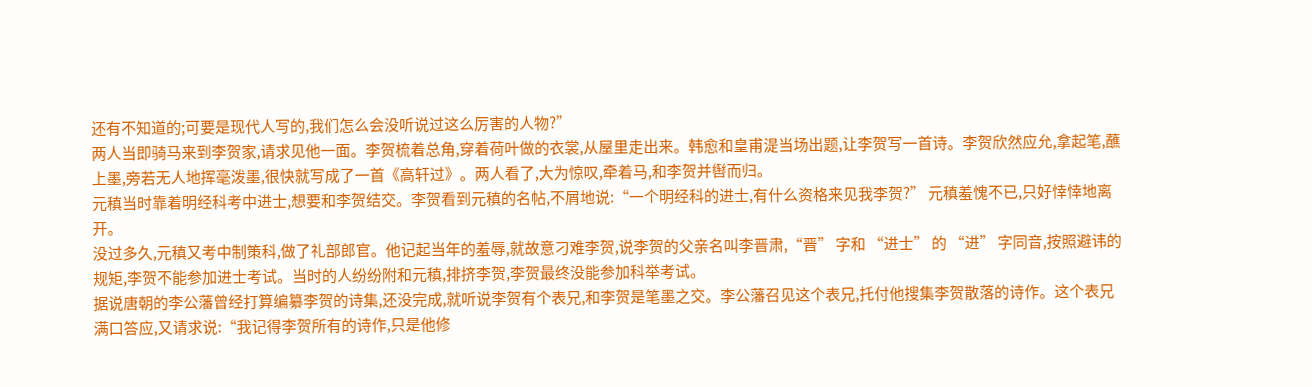还有不知道的;可要是现代人写的,我们怎么会没听说过这么厉害的人物?”
两人当即骑马来到李贺家,请求见他一面。李贺梳着总角,穿着荷叶做的衣裳,从屋里走出来。韩愈和皇甫湜当场出题,让李贺写一首诗。李贺欣然应允,拿起笔,蘸上墨,旁若无人地挥毫泼墨,很快就写成了一首《高轩过》。两人看了,大为惊叹,牵着马,和李贺并辔而归。
元稹当时靠着明经科考中进士,想要和李贺结交。李贺看到元稹的名帖,不屑地说:“一个明经科的进士,有什么资格来见我李贺?” 元稹羞愧不已,只好悻悻地离开。
没过多久,元稹又考中制策科,做了礼部郎官。他记起当年的羞辱,就故意刁难李贺,说李贺的父亲名叫李晋肃,“晋” 字和 “进士” 的 “进” 字同音,按照避讳的规矩,李贺不能参加进士考试。当时的人纷纷附和元稹,排挤李贺,李贺最终没能参加科举考试。
据说唐朝的李公藩曾经打算编纂李贺的诗集,还没完成,就听说李贺有个表兄,和李贺是笔墨之交。李公藩召见这个表兄,托付他搜集李贺散落的诗作。这个表兄满口答应,又请求说:“我记得李贺所有的诗作,只是他修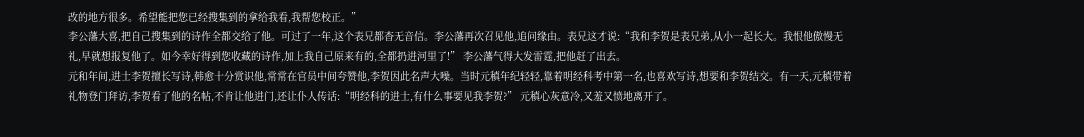改的地方很多。希望能把您已经搜集到的拿给我看,我帮您校正。”
李公藩大喜,把自己搜集到的诗作全都交给了他。可过了一年,这个表兄都杳无音信。李公藩再次召见他,追问缘由。表兄这才说:“我和李贺是表兄弟,从小一起长大。我恨他傲慢无礼,早就想报复他了。如今幸好得到您收藏的诗作,加上我自己原来有的,全都扔进河里了!” 李公藩气得大发雷霆,把他赶了出去。
元和年间,进士李贺擅长写诗,韩愈十分赏识他,常常在官员中间夸赞他,李贺因此名声大噪。当时元稹年纪轻轻,靠着明经科考中第一名,也喜欢写诗,想要和李贺结交。有一天,元稹带着礼物登门拜访,李贺看了他的名帖,不肯让他进门,还让仆人传话:“明经科的进士,有什么事要见我李贺?” 元稹心灰意冷,又羞又愤地离开了。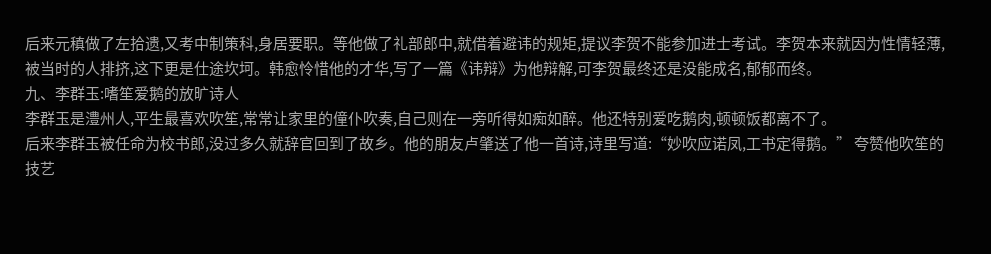后来元稹做了左拾遗,又考中制策科,身居要职。等他做了礼部郎中,就借着避讳的规矩,提议李贺不能参加进士考试。李贺本来就因为性情轻薄,被当时的人排挤,这下更是仕途坎坷。韩愈怜惜他的才华,写了一篇《讳辩》为他辩解,可李贺最终还是没能成名,郁郁而终。
九、李群玉:嗜笙爱鹅的放旷诗人
李群玉是澧州人,平生最喜欢吹笙,常常让家里的僮仆吹奏,自己则在一旁听得如痴如醉。他还特别爱吃鹅肉,顿顿饭都离不了。
后来李群玉被任命为校书郎,没过多久就辞官回到了故乡。他的朋友卢肇送了他一首诗,诗里写道:“妙吹应诺凤,工书定得鹅。” 夸赞他吹笙的技艺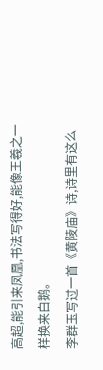高超,能引来凤凰,书法写得好,能像王羲之一样换来白鹅。
李群玉写过一首《黄陵庙》诗,诗里有这么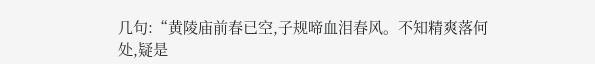几句:“黄陵庙前春已空,子规啼血泪春风。不知精爽落何处,疑是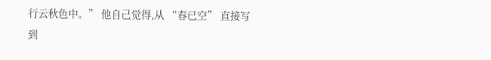行云秋色中。” 他自己觉得,从 “春已空” 直接写到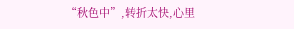“秋色中”,转折太快,心里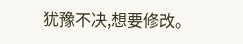犹豫不决,想要修改。